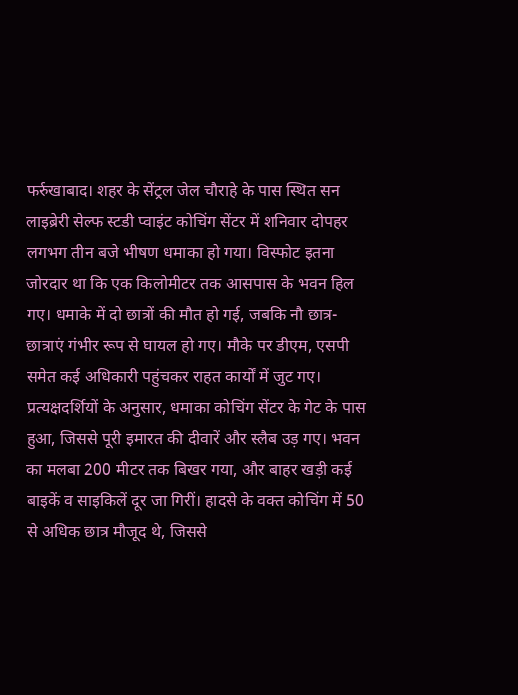फर्रुखाबाद। शहर के सेंट्रल जेल चौराहे के पास स्थित सन लाइब्रेरी सेल्फ स्टडी प्वाइंट कोचिंग सेंटर में शनिवार दोपहर लगभग तीन बजे भीषण धमाका हो गया। विस्फोट इतना जोरदार था कि एक किलोमीटर तक आसपास के भवन हिल गए। धमाके में दो छात्रों की मौत हो गई, जबकि नौ छात्र-छात्राएं गंभीर रूप से घायल हो गए। मौके पर डीएम, एसपी समेत कई अधिकारी पहुंचकर राहत कार्यों में जुट गए।
प्रत्यक्षदर्शियों के अनुसार, धमाका कोचिंग सेंटर के गेट के पास हुआ, जिससे पूरी इमारत की दीवारें और स्लैब उड़ गए। भवन का मलबा 200 मीटर तक बिखर गया, और बाहर खड़ी कई बाइकें व साइकिलें दूर जा गिरीं। हादसे के वक्त कोचिंग में 50 से अधिक छात्र मौजूद थे, जिससे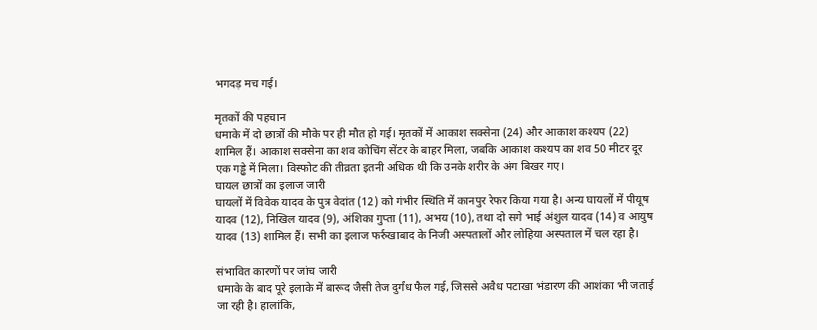भगदड़ मच गई।

मृतकों की पहचान
धमाके में दो छात्रों की मौके पर ही मौत हो गई। मृतकों में आकाश सक्सेना (24) और आकाश कश्यप (22) शामिल हैं। आकाश सक्सेना का शव कोचिंग सेंटर के बाहर मिला, जबकि आकाश कश्यप का शव 50 मीटर दूर एक गड्ढे में मिला। विस्फोट की तीव्रता इतनी अधिक थी कि उनके शरीर के अंग बिखर गए।
घायल छात्रों का इलाज जारी
घायलों में विवेक यादव के पुत्र वेदांत (12) को गंभीर स्थिति में कानपुर रेफर किया गया है। अन्य घायलों में पीयूष यादव (12), निखिल यादव (9), अंशिका गुप्ता (11), अभय (10), तथा दो सगे भाई अंशुल यादव (14) व आयुष यादव (13) शामिल हैं। सभी का इलाज फर्रुखाबाद के निजी अस्पतालों और लोहिया अस्पताल में चल रहा है।

संभावित कारणों पर जांच जारी
धमाके के बाद पूरे इलाके में बारूद जैसी तेज दुर्गंध फैल गई, जिससे अवैध पटाखा भंडारण की आशंका भी जताई जा रही है। हालांकि,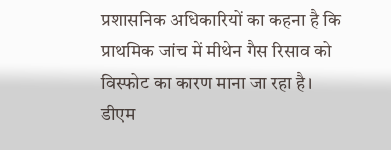प्रशासनिक अधिकारियों का कहना है कि प्राथमिक जांच में मीथेन गैस रिसाव को विस्फोट का कारण माना जा रहा है।
डीएम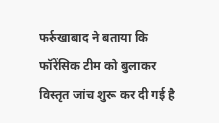फर्रुखाबाद ने बताया कि फॉरेंसिक टीम को बुलाकर विस्तृत जांच शुरू कर दी गई है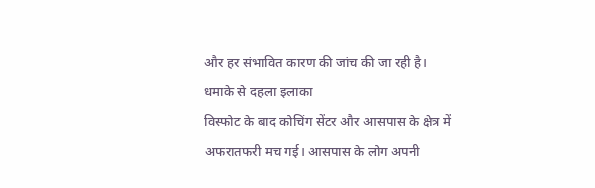और हर संभावित कारण की जांच की जा रही है।
धमाके से दहला इलाका
विस्फोट के बाद कोचिंग सेंटर और आसपास के क्षेत्र में अफरातफरी मच गई। आसपास के लोग अपनी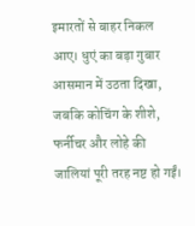इमारतों से बाहर निकल आए। धुएं का बड़ा गुबार आसमान में उठता दिखा, जबकि कोचिंग के शीशे, फर्नीचर और लोहे की जालियां पूरी तरह नष्ट हो गईं।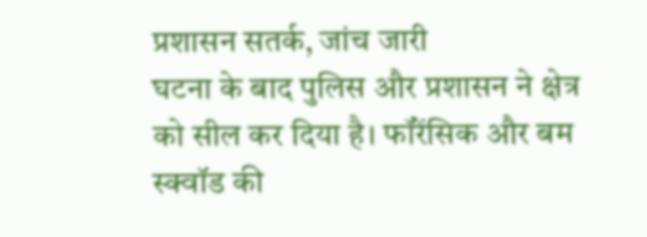प्रशासन सतर्क, जांच जारी
घटना के बाद पुलिस और प्रशासन ने क्षेत्र को सील कर दिया है। फॉरेंसिक और बम स्क्वॉड की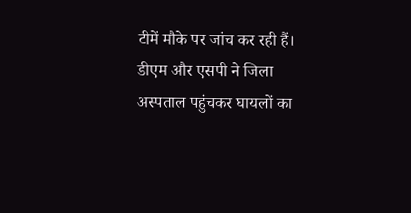टीमें मौके पर जांच कर रही हैं। डीएम और एसपी ने जिला अस्पताल पहुंचकर घायलों का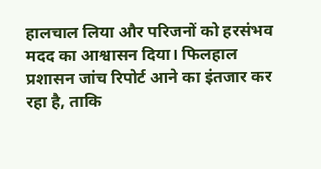हालचाल लिया और परिजनों को हरसंभव मदद का आश्वासन दिया। फिलहाल प्रशासन जांच रिपोर्ट आने का इंतजार कर रहा है, ताकि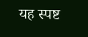यह स्पष्ट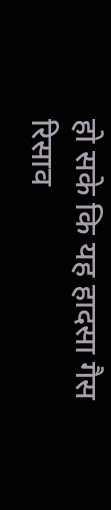हो सके कि यह हादसा गैस रिसाव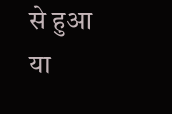से हुआ या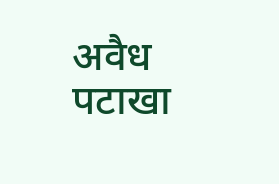अवैध पटाखा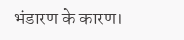भंडारण के कारण।